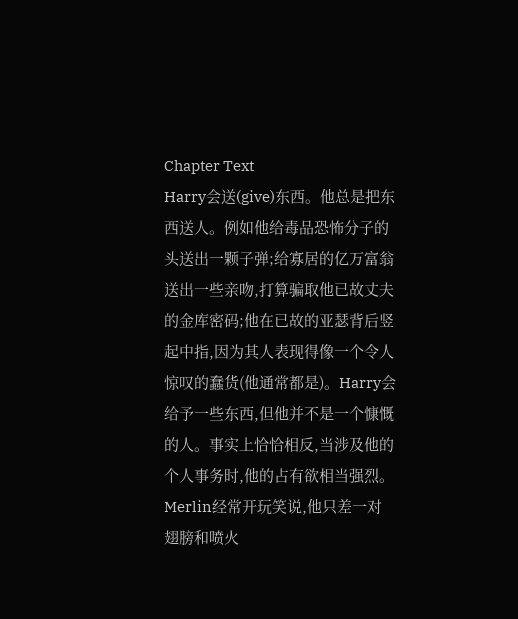Chapter Text
Harry会送(give)东西。他总是把东西送人。例如他给毒品恐怖分子的头送出一颗子弹;给寡居的亿万富翁送出一些亲吻,打算骗取他已故丈夫的金库密码;他在已故的亚瑟背后竖起中指,因为其人表现得像一个令人惊叹的蠢货(他通常都是)。Harry会给予一些东西,但他并不是一个慷慨的人。事实上恰恰相反,当涉及他的个人事务时,他的占有欲相当强烈。Merlin经常开玩笑说,他只差一对翅膀和喷火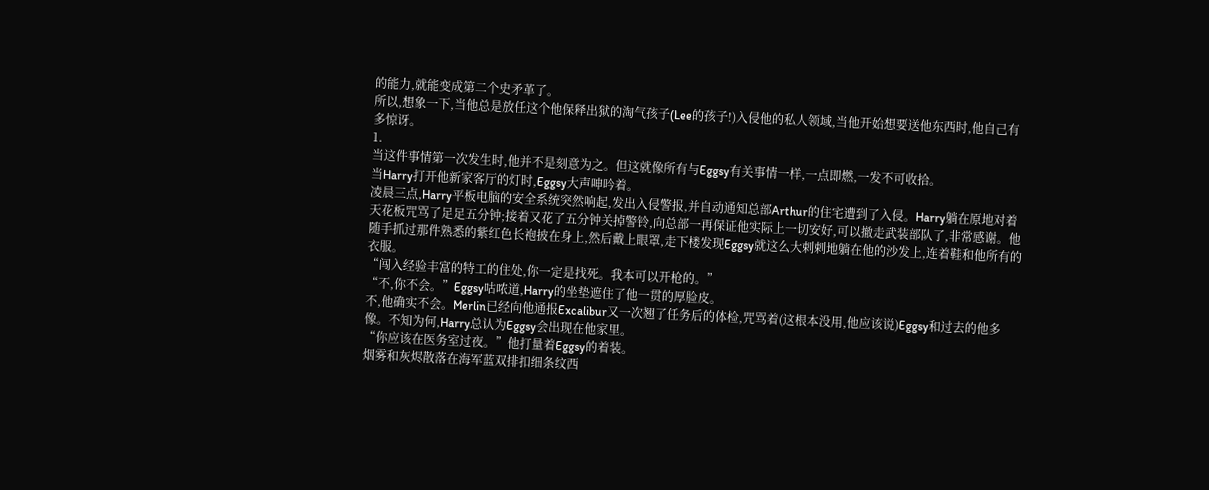的能力,就能变成第二个史矛革了。
所以,想象一下,当他总是放任这个他保释出狱的淘气孩子(Lee的孩子!)入侵他的私人领域,当他开始想要送他东西时,他自己有多惊讶。
1.
当这件事情第一次发生时,他并不是刻意为之。但这就像所有与Eggsy有关事情一样,一点即燃,一发不可收拾。
当Harry打开他新家客厅的灯时,Eggsy大声呻吟着。
凌晨三点,Harry平板电脑的安全系统突然响起,发出入侵警报,并自动通知总部Arthur的住宅遭到了入侵。Harry躺在原地对着天花板咒骂了足足五分钟;接着又花了五分钟关掉警铃,向总部一再保证他实际上一切安好,可以撤走武装部队了,非常感谢。他随手抓过那件熟悉的紫红色长袍披在身上,然后戴上眼罩,走下楼发现Eggsy就这么大剌剌地躺在他的沙发上,连着鞋和他所有的衣服。
“闯入经验丰富的特工的住处,你一定是找死。我本可以开枪的。”
“不,你不会。”Eggsy咕哝道,Harry的坐垫遮住了他一贯的厚脸皮。
不,他确实不会。Merlin已经向他通报Excalibur又一次翘了任务后的体检,咒骂着(这根本没用,他应该说)Eggsy和过去的他多像。不知为何,Harry总认为Eggsy会出现在他家里。
“你应该在医务室过夜。”他打量着Eggsy的着装。
烟雾和灰烬散落在海军蓝双排扣细条纹西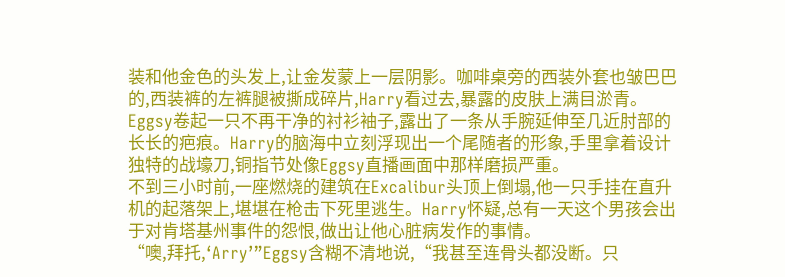装和他金色的头发上,让金发蒙上一层阴影。咖啡桌旁的西装外套也皱巴巴的,西装裤的左裤腿被撕成碎片,Harry看过去,暴露的皮肤上满目淤青。Eggsy卷起一只不再干净的衬衫袖子,露出了一条从手腕延伸至几近肘部的长长的疤痕。Harry的脑海中立刻浮现出一个尾随者的形象,手里拿着设计独特的战壕刀,铜指节处像Eggsy直播画面中那样磨损严重。
不到三小时前,一座燃烧的建筑在Excalibur头顶上倒塌,他一只手挂在直升机的起落架上,堪堪在枪击下死里逃生。Harry怀疑,总有一天这个男孩会出于对肯塔基州事件的怨恨,做出让他心脏病发作的事情。
“噢,拜托,‘Arry’”Eggsy含糊不清地说,“我甚至连骨头都没断。只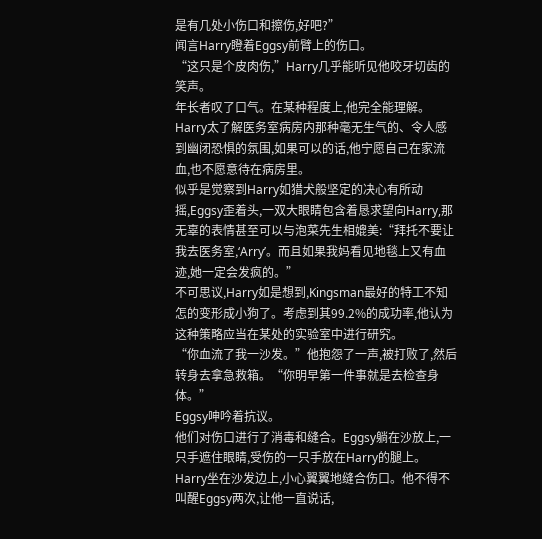是有几处小伤口和擦伤,好吧?”
闻言Harry瞪着Eggsy前臂上的伤口。
“这只是个皮肉伤,”Harry几乎能听见他咬牙切齿的笑声。
年长者叹了口气。在某种程度上,他完全能理解。Harry太了解医务室病房内那种毫无生气的、令人感到幽闭恐惧的氛围,如果可以的话,他宁愿自己在家流血,也不愿意待在病房里。
似乎是觉察到Harry如猎犬般坚定的决心有所动摇,Eggsy歪着头,一双大眼睛包含着恳求望向Harry,那无辜的表情甚至可以与泡菜先生相媲美:“拜托不要让我去医务室,‘Arry’。而且如果我妈看见地毯上又有血迹,她一定会发疯的。”
不可思议,Harry如是想到,Kingsman最好的特工不知怎的变形成小狗了。考虑到其99.2%的成功率,他认为这种策略应当在某处的实验室中进行研究。
“你血流了我一沙发。”他抱怨了一声,被打败了,然后转身去拿急救箱。“你明早第一件事就是去检查身体。”
Eggsy呻吟着抗议。
他们对伤口进行了消毒和缝合。Eggsy躺在沙放上,一只手遮住眼睛,受伤的一只手放在Harry的腿上。Harry坐在沙发边上,小心翼翼地缝合伤口。他不得不叫醒Eggsy两次,让他一直说话,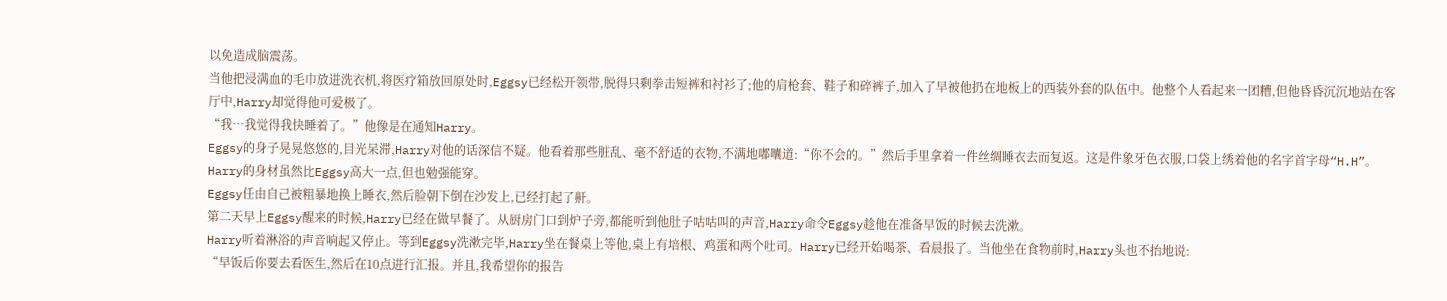以免造成脑震荡。
当他把浸满血的毛巾放进洗衣机,将医疗箱放回原处时,Eggsy已经松开领带,脱得只剩拳击短裤和衬衫了;他的肩枪套、鞋子和碎裤子,加入了早被他扔在地板上的西装外套的队伍中。他整个人看起来一团糟,但他昏昏沉沉地站在客厅中,Harry却觉得他可爱极了。
“我…我觉得我快睡着了。”他像是在通知Harry。
Eggsy的身子晃晃悠悠的,目光呆滞,Harry对他的话深信不疑。他看着那些脏乱、毫不舒适的衣物,不满地嘟囔道:“你不会的。”然后手里拿着一件丝绸睡衣去而复返。这是件象牙色衣服,口袋上绣着他的名字首字母“H.H”。Harry的身材虽然比Eggsy高大一点,但也勉强能穿。
Eggsy任由自己被粗暴地换上睡衣,然后脸朝下倒在沙发上,已经打起了鼾。
第二天早上Eggsy醒来的时候,Harry已经在做早餐了。从厨房门口到炉子旁,都能听到他肚子咕咕叫的声音,Harry命令Eggsy趁他在准备早饭的时候去洗漱。
Harry听着淋浴的声音响起又停止。等到Eggsy洗漱完毕,Harry坐在餐桌上等他,桌上有培根、鸡蛋和两个吐司。Harry已经开始喝茶、看晨报了。当他坐在食物前时,Harry头也不抬地说:
“早饭后你要去看医生,然后在10点进行汇报。并且,我希望你的报告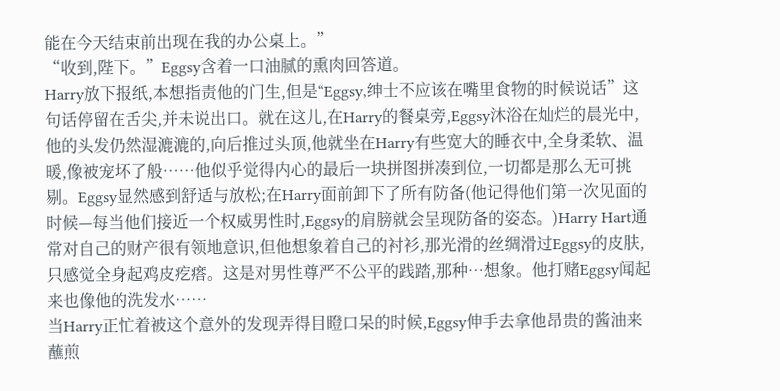能在今天结束前出现在我的办公桌上。”
“收到,陛下。”Eggsy含着一口油腻的熏肉回答道。
Harry放下报纸,本想指责他的门生,但是“Eggsy,绅士不应该在嘴里食物的时候说话”这句话停留在舌尖,并未说出口。就在这儿,在Harry的餐桌旁,Eggsy沐浴在灿烂的晨光中,他的头发仍然湿漉漉的,向后推过头顶,他就坐在Harry有些宽大的睡衣中,全身柔软、温暖,像被宠坏了般……他似乎觉得内心的最后一块拼图拼凑到位,一切都是那么无可挑剔。Eggsy显然感到舒适与放松;在Harry面前卸下了所有防备(他记得他们第一次见面的时候—每当他们接近一个权威男性时,Eggsy的肩膀就会呈现防备的姿态。)Harry Hart通常对自己的财产很有领地意识,但他想象着自己的衬衫,那光滑的丝绸滑过Eggsy的皮肤,只感觉全身起鸡皮疙瘩。这是对男性尊严不公平的践踏,那种…想象。他打赌Eggsy闻起来也像他的洗发水……
当Harry正忙着被这个意外的发现弄得目瞪口呆的时候,Eggsy伸手去拿他昂贵的酱油来蘸煎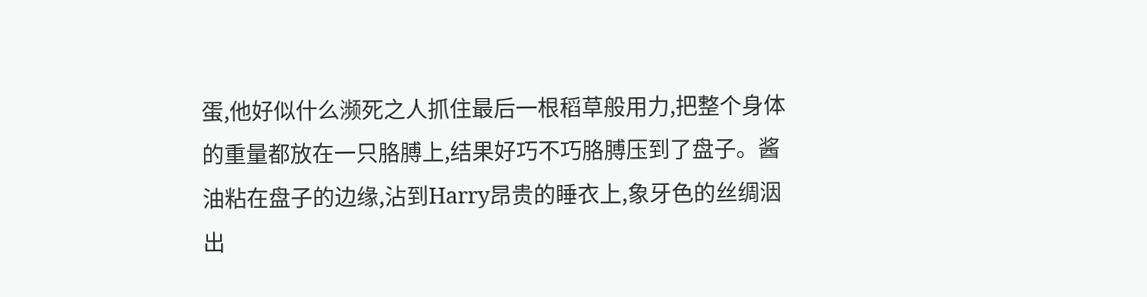蛋,他好似什么濒死之人抓住最后一根稻草般用力,把整个身体的重量都放在一只胳膊上,结果好巧不巧胳膊压到了盘子。酱油粘在盘子的边缘,沾到Harry昂贵的睡衣上,象牙色的丝绸洇出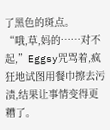了黑色的斑点。
“哦,草,妈的……对不起,”Eggsy咒骂着,疯狂地试图用餐巾擦去污渍,结果让事情变得更糟了。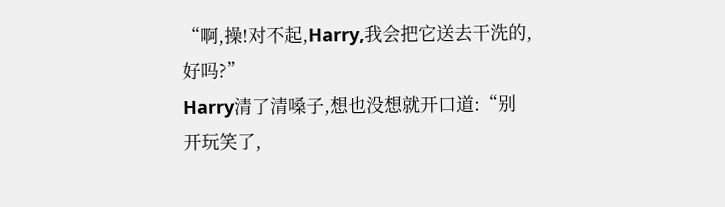“啊,操!对不起,Harry,我会把它送去干洗的,好吗?”
Harry清了清嗓子,想也没想就开口道:“别开玩笑了,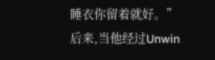睡衣你留着就好。”
后来,当他经过Unwin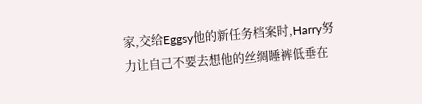家,交给Eggsy他的新任务档案时,Harry努力让自己不要去想他的丝绸睡裤低垂在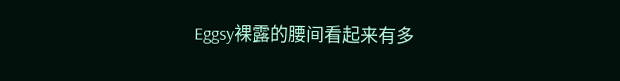Eggsy裸露的腰间看起来有多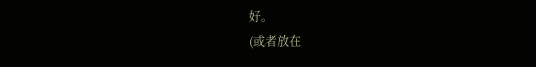好。
(或者放在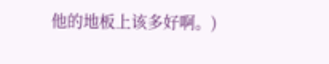他的地板上该多好啊。)